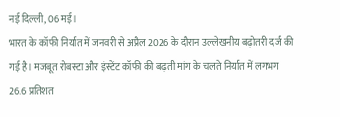नई दिल्ली, 06 मई।
भारत के कॉफी निर्यात में जनवरी से अप्रैल 2026 के दौरान उल्लेखनीय बढ़ोतरी दर्ज की गई है। मजबूत रोबस्टा और इंस्टेंट कॉफी की बढ़ती मांग के चलते निर्यात में लगभग 26.6 प्रतिशत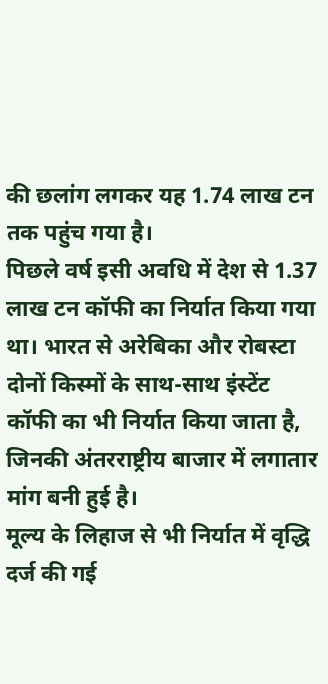की छलांग लगकर यह 1.74 लाख टन तक पहुंच गया है।
पिछले वर्ष इसी अवधि में देश से 1.37 लाख टन कॉफी का निर्यात किया गया था। भारत से अरेबिका और रोबस्टा दोनों किस्मों के साथ-साथ इंस्टेंट कॉफी का भी निर्यात किया जाता है, जिनकी अंतरराष्ट्रीय बाजार में लगातार मांग बनी हुई है।
मूल्य के लिहाज से भी निर्यात में वृद्धि दर्ज की गई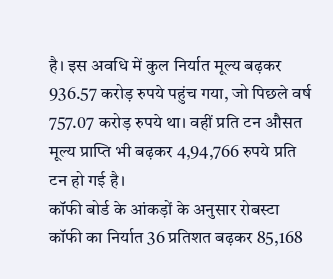है। इस अवधि में कुल निर्यात मूल्य बढ़कर 936.57 करोड़ रुपये पहुंच गया, जो पिछले वर्ष 757.07 करोड़ रुपये था। वहीं प्रति टन औसत मूल्य प्राप्ति भी बढ़कर 4,94,766 रुपये प्रति टन हो गई है।
कॉफी बोर्ड के आंकड़ों के अनुसार रोबस्टा कॉफी का निर्यात 36 प्रतिशत बढ़कर 85,168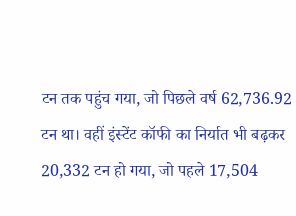टन तक पहुंच गया, जो पिछले वर्ष 62,736.92 टन था। वहीं इंस्टेंट कॉफी का निर्यात भी बढ़कर 20,332 टन हो गया, जो पहले 17,504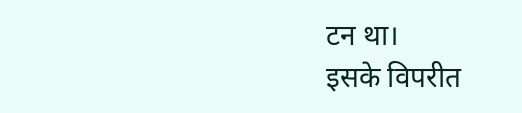टन था।
इसके विपरीत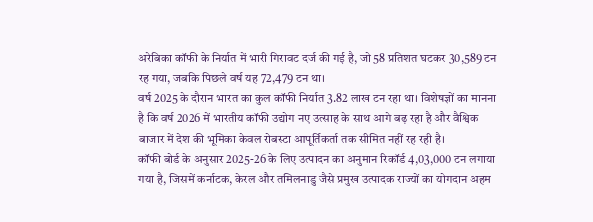अरेबिका कॉफी के निर्यात में भारी गिरावट दर्ज की गई है, जो 58 प्रतिशत घटकर 30,589 टन रह गया, जबकि पिछले वर्ष यह 72,479 टन था।
वर्ष 2025 के दौरान भारत का कुल कॉफी निर्यात 3.82 लाख टन रहा था। विशेषज्ञों का मानना है कि वर्ष 2026 में भारतीय कॉफी उद्योग नए उत्साह के साथ आगे बढ़ रहा है और वैश्विक बाजार में देश की भूमिका केवल रोबस्टा आपूर्तिकर्ता तक सीमित नहीं रह रही है।
कॉफी बोर्ड के अनुसार 2025-26 के लिए उत्पादन का अनुमान रिकॉर्ड 4,03,000 टन लगाया गया है, जिसमें कर्नाटक, केरल और तमिलनाडु जैसे प्रमुख उत्पादक राज्यों का योगदान अहम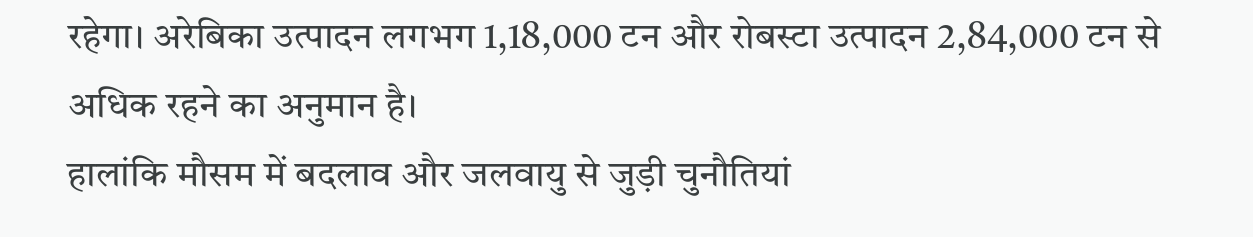रहेगा। अरेबिका उत्पादन लगभग 1,18,000 टन और रोबस्टा उत्पादन 2,84,000 टन से अधिक रहने का अनुमान है।
हालांकि मौसम में बदलाव और जलवायु से जुड़ी चुनौतियां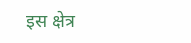इस क्षेत्र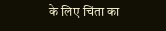के लिए चिंता का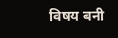विषय बनी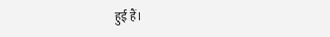हुई हैं।